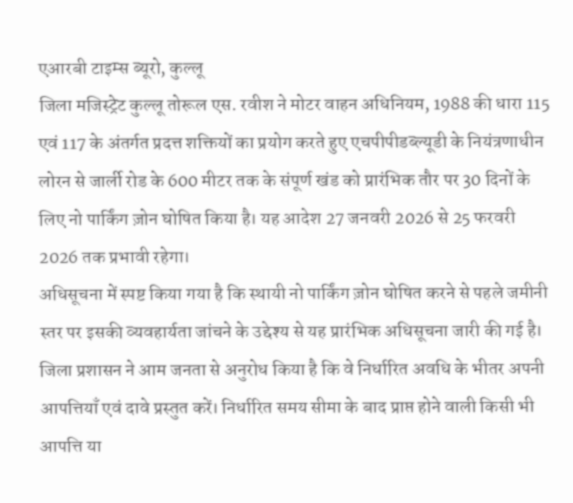एआरबी टाइम्स ब्यूरो, कुल्लू
जिला मजिस्ट्रेट कुल्लू तोरूल एस. रवीश ने मोटर वाहन अधिनियम, 1988 की धारा 115 एवं 117 के अंतर्गत प्रदत्त शक्तियों का प्रयोग करते हुए एचपीपीडब्ल्यूडी के नियंत्रणाधीन लोरन से जार्ली रोड के 600 मीटर तक के संपूर्ण खंड को प्रारंभिक तौर पर 30 दिनों के लिए नो पार्किंग ज़ोन घोषित किया है। यह आदेश 27 जनवरी 2026 से 25 फरवरी 2026 तक प्रभावी रहेगा।
अधिसूचना में स्पष्ट किया गया है कि स्थायी नो पार्किंग ज़ोन घोषित करने से पहले जमीनी स्तर पर इसकी व्यवहार्यता जांचने के उद्देश्य से यह प्रारंभिक अधिसूचना जारी की गई है। जिला प्रशासन ने आम जनता से अनुरोध किया है कि वे निर्धारित अवधि के भीतर अपनी आपत्तियाँ एवं दावे प्रस्तुत करें। निर्धारित समय सीमा के बाद प्राप्त होने वाली किसी भी आपत्ति या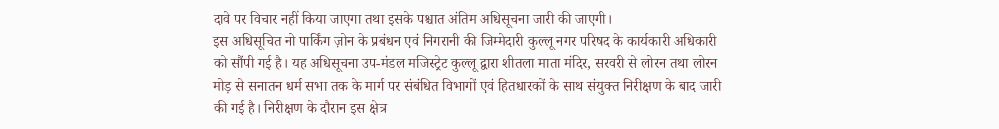दावे पर विचार नहीं किया जाएगा तथा इसके पश्चात अंतिम अधिसूचना जारी की जाएगी।
इस अधिसूचित नो पार्किंग ज़ोन के प्रबंधन एवं निगरानी की जिम्मेदारी कुल्लू नगर परिषद के कार्यकारी अधिकारी को सौंपी गई है। यह अधिसूचना उप-मंडल मजिस्ट्रेट कुल्लू द्वारा शीतला माता मंदिर, सरवरी से लोरन तथा लोरन मोड़ से सनातन धर्म सभा तक के मार्ग पर संबंधित विभागों एवं हितधारकों के साथ संयुक्त निरीक्षण के बाद जारी की गई है। निरीक्षण के दौरान इस क्षेत्र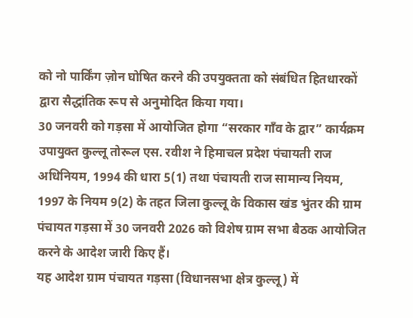को नो पार्किंग ज़ोन घोषित करने की उपयुक्तता को संबंधित हितधारकों द्वारा सैद्धांतिक रूप से अनुमोदित किया गया।
30 जनवरी को गड़सा में आयोजित होगा “सरकार गाँव के द्वार” कार्यक्रम
उपायुक्त कुल्लू तोरूल एस. रवीश ने हिमाचल प्रदेश पंचायती राज अधिनियम, 1994 की धारा 5(1) तथा पंचायती राज सामान्य नियम, 1997 के नियम 9(2) के तहत जिला कुल्लू के विकास खंड भुंतर की ग्राम पंचायत गड़सा में 30 जनवरी 2026 को विशेष ग्राम सभा बैठक आयोजित करने के आदेश जारी किए हैं।
यह आदेश ग्राम पंचायत गड़सा (विधानसभा क्षेत्र कुल्लू) में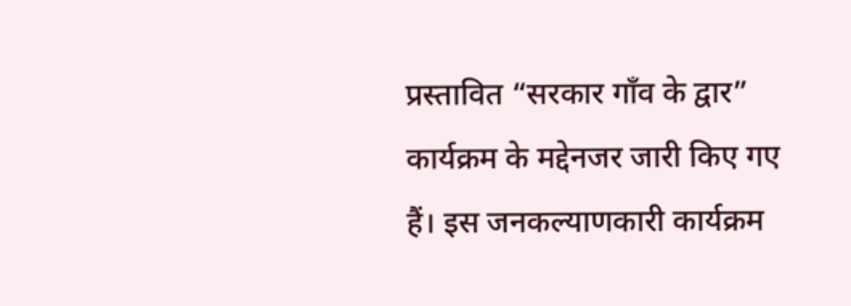प्रस्तावित “सरकार गाँव के द्वार” कार्यक्रम के मद्देनजर जारी किए गए हैं। इस जनकल्याणकारी कार्यक्रम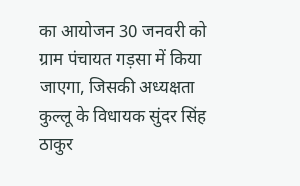का आयोजन 30 जनवरी को ग्राम पंचायत गड़सा में किया जाएगा, जिसकी अध्यक्षता कुल्लू के विधायक सुंदर सिंह ठाकुर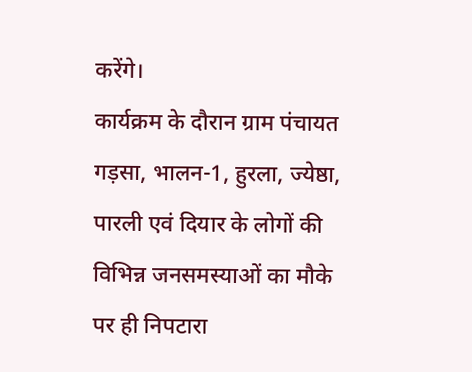करेंगे।
कार्यक्रम के दौरान ग्राम पंचायत गड़सा, भालन-1, हुरला, ज्येष्ठा, पारली एवं दियार के लोगों की विभिन्न जनसमस्याओं का मौके पर ही निपटारा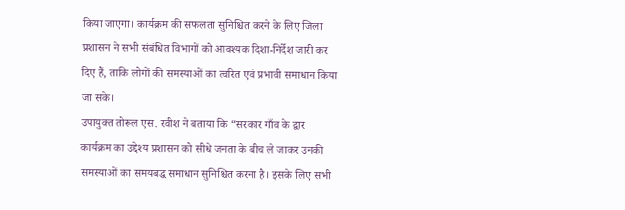किया जाएगा। कार्यक्रम की सफलता सुनिश्चित करने के लिए जिला प्रशासन ने सभी संबंधित विभागों को आवश्यक दिशा-निर्देश जारी कर दिए हैं, ताकि लोगों की समस्याओं का त्वरित एवं प्रभावी समाधान किया जा सके।
उपायुक्त तोरूल एस. रवीश ने बताया कि “सरकार गाँव के द्वार कार्यक्रम का उद्देश्य प्रशासन को सीधे जनता के बीच ले जाकर उनकी समस्याओं का समयबद्ध समाधान सुनिश्चित करना है। इसके लिए सभी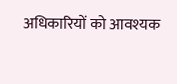अधिकारियों को आवश्यक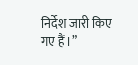निर्देश जारी किए गए हैं।”